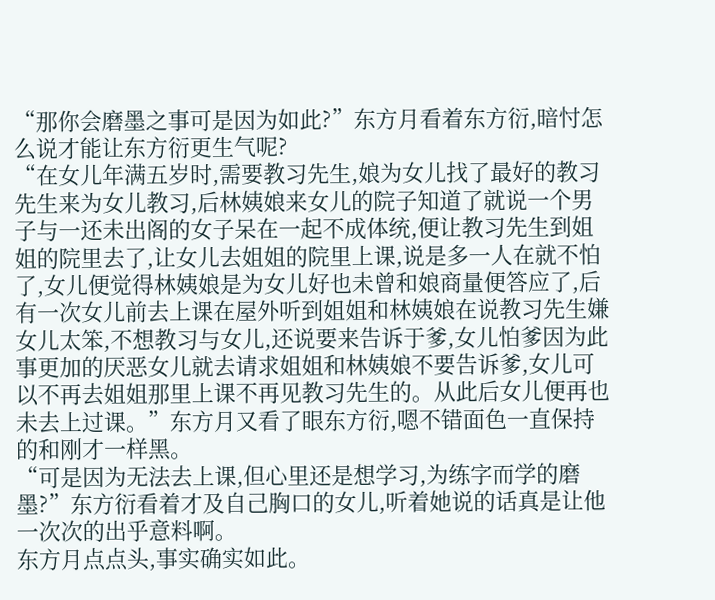“那你会磨墨之事可是因为如此?”东方月看着东方衍,暗忖怎么说才能让东方衍更生气呢?
“在女儿年满五岁时,需要教习先生,娘为女儿找了最好的教习先生来为女儿教习,后林姨娘来女儿的院子知道了就说一个男子与一还未出阁的女子呆在一起不成体统,便让教习先生到姐姐的院里去了,让女儿去姐姐的院里上课,说是多一人在就不怕了,女儿便觉得林姨娘是为女儿好也未曾和娘商量便答应了,后有一次女儿前去上课在屋外听到姐姐和林姨娘在说教习先生嫌女儿太笨,不想教习与女儿,还说要来告诉于爹,女儿怕爹因为此事更加的厌恶女儿就去请求姐姐和林姨娘不要告诉爹,女儿可以不再去姐姐那里上课不再见教习先生的。从此后女儿便再也未去上过课。”东方月又看了眼东方衍,嗯不错面色一直保持的和刚才一样黑。
“可是因为无法去上课,但心里还是想学习,为练字而学的磨墨?”东方衍看着才及自己胸口的女儿,听着她说的话真是让他一次次的出乎意料啊。
东方月点点头,事实确实如此。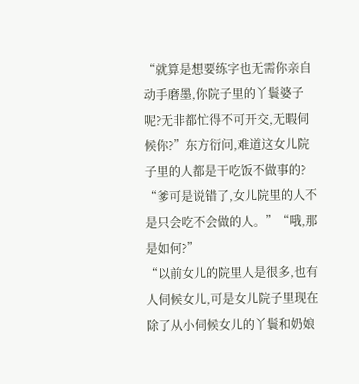“就算是想要练字也无需你亲自动手磨墨,你院子里的丫鬟婆子呢?无非都忙得不可开交,无暇伺候你?”东方衍问,难道这女儿院子里的人都是干吃饭不做事的?
“爹可是说错了,女儿院里的人不是只会吃不会做的人。”“哦,那是如何?”
“以前女儿的院里人是很多,也有人伺候女儿,可是女儿院子里现在除了从小伺候女儿的丫鬟和奶娘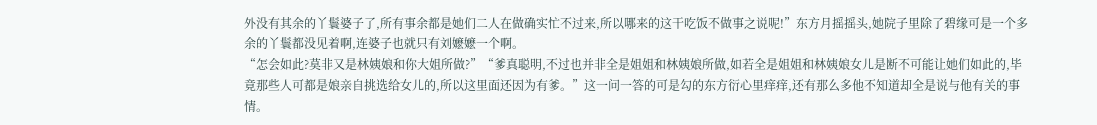外没有其余的丫鬟婆子了,所有事余都是她们二人在做确实忙不过来,所以哪来的这干吃饭不做事之说呢!”东方月摇摇头,她院子里除了碧缘可是一个多余的丫鬟都没见着啊,连婆子也就只有刘嬷嬷一个啊。
“怎会如此?莫非又是林姨娘和你大姐所做?”“爹真聪明,不过也并非全是姐姐和林姨娘所做,如若全是姐姐和林姨娘女儿是断不可能让她们如此的,毕竟那些人可都是娘亲自挑选给女儿的,所以这里面还因为有爹。”这一问一答的可是勾的东方衍心里痒痒,还有那么多他不知道却全是说与他有关的事情。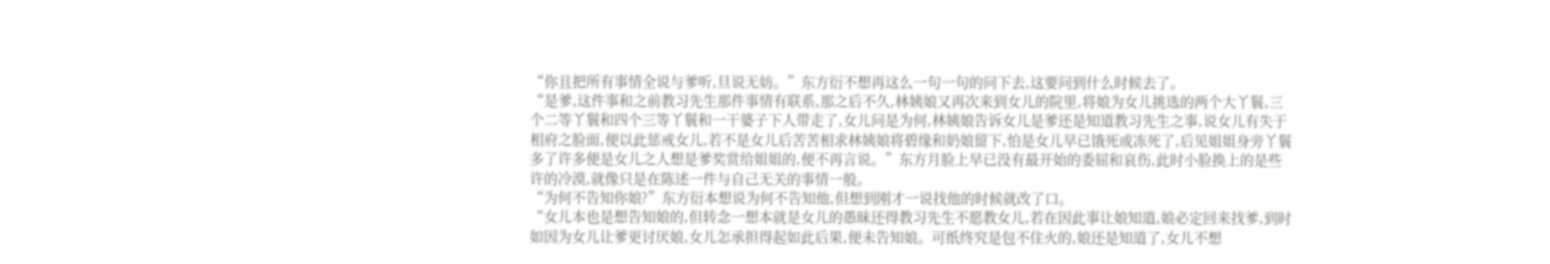“你且把所有事情全说与爹听,旦说无妨。”东方衍不想再这么一句一句的问下去,这要问到什么时候去了。
“是爹,这件事和之前教习先生那件事情有联系,那之后不久,林姨娘又再次来到女儿的院里,将娘为女儿挑选的两个大丫鬟,三个二等丫鬟和四个三等丫鬟和一干婆子下人带走了,女儿问是为何,林姨娘告诉女儿是爹还是知道教习先生之事,说女儿有失于相府之脸面,便以此惩戒女儿,若不是女儿后苦苦相求林姨娘将碧缘和奶娘留下,怕是女儿早已饿死或冻死了,后见姐姐身旁丫鬟多了许多便是女儿之人想是爹奖赏给姐姐的,便不再言说。”东方月脸上早已没有最开始的委屈和哀伤,此时小脸换上的是些许的冷漠,就像只是在陈述一件与自己无关的事情一般。
“为何不告知你娘?”东方衍本想说为何不告知他,但想到刚才一说找他的时候就改了口。
“女儿本也是想告知娘的,但转念一想本就是女儿的愚昧还得教习先生不愿教女儿,若在因此事让娘知道,娘必定回来找爹,到时如因为女儿让爹更讨厌娘,女儿怎承担得起如此后果,便未告知娘。可纸终究是包不住火的,娘还是知道了,女儿不想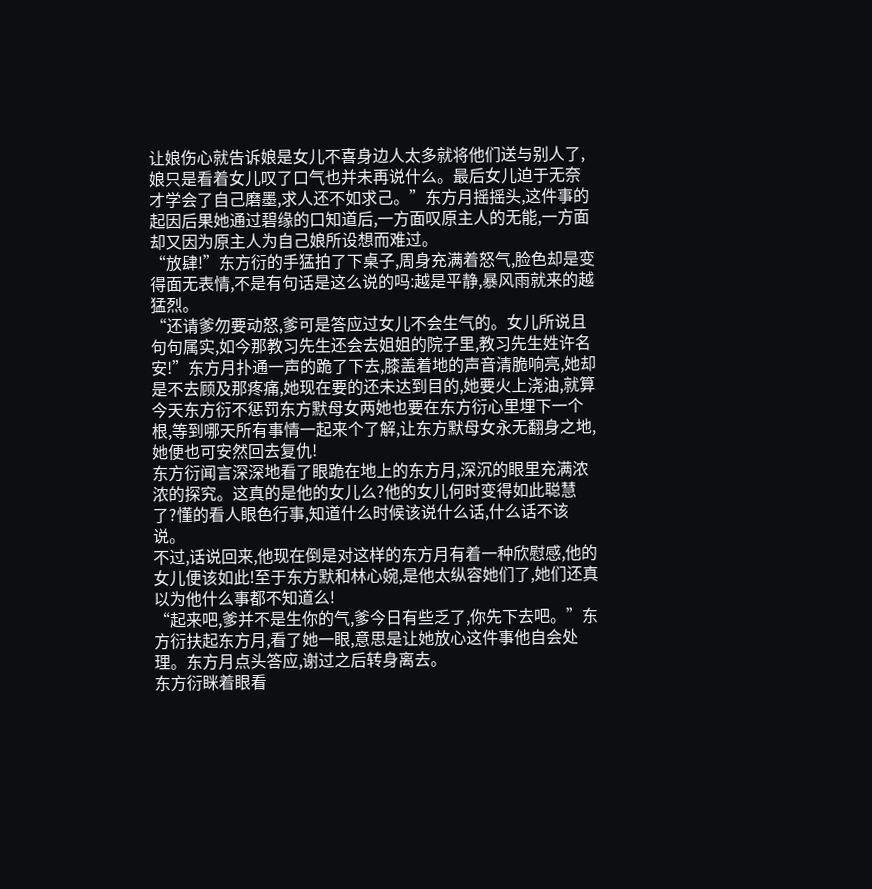让娘伤心就告诉娘是女儿不喜身边人太多就将他们送与别人了,娘只是看着女儿叹了口气也并未再说什么。最后女儿迫于无奈才学会了自己磨墨,求人还不如求己。”东方月摇摇头,这件事的起因后果她通过碧缘的口知道后,一方面叹原主人的无能,一方面却又因为原主人为自己娘所设想而难过。
“放肆!”东方衍的手猛拍了下桌子,周身充满着怒气,脸色却是变得面无表情,不是有句话是这么说的吗:越是平静,暴风雨就来的越猛烈。
“还请爹勿要动怒,爹可是答应过女儿不会生气的。女儿所说且句句属实,如今那教习先生还会去姐姐的院子里,教习先生姓许名安!”东方月扑通一声的跪了下去,膝盖着地的声音清脆响亮,她却是不去顾及那疼痛,她现在要的还未达到目的,她要火上浇油,就算今天东方衍不惩罚东方默母女两她也要在东方衍心里埋下一个根,等到哪天所有事情一起来个了解,让东方默母女永无翻身之地,她便也可安然回去复仇!
东方衍闻言深深地看了眼跪在地上的东方月,深沉的眼里充满浓浓的探究。这真的是他的女儿么?他的女儿何时变得如此聪慧了?懂的看人眼色行事,知道什么时候该说什么话,什么话不该说。
不过,话说回来,他现在倒是对这样的东方月有着一种欣慰感,他的女儿便该如此!至于东方默和林心婉,是他太纵容她们了,她们还真以为他什么事都不知道么!
“起来吧,爹并不是生你的气,爹今日有些乏了,你先下去吧。”东方衍扶起东方月,看了她一眼,意思是让她放心这件事他自会处理。东方月点头答应,谢过之后转身离去。
东方衍眯着眼看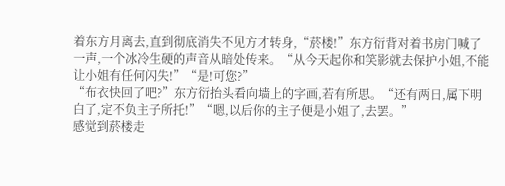着东方月离去,直到彻底消失不见方才转身,“菸楼!”东方衍背对着书房门喊了一声,一个冰冷生硬的声音从暗处传来。“从今天起你和笑影就去保护小姐,不能让小姐有任何闪失!”“是!可您?”
“布衣快回了吧?”东方衍抬头看向墙上的字画,若有所思。“还有两日,属下明白了,定不负主子所托!”“嗯,以后你的主子便是小姐了,去罢。”
感觉到菸楼走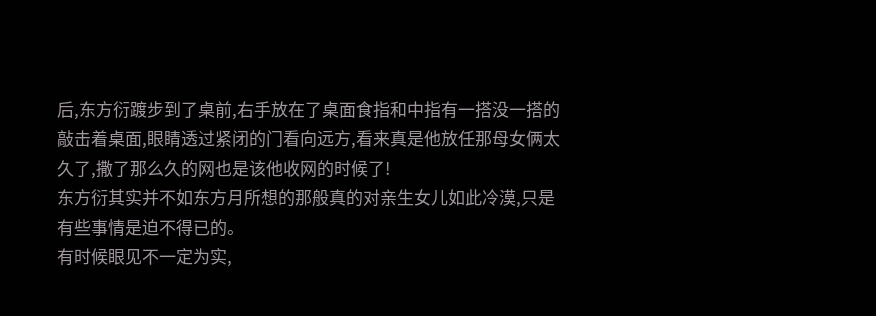后,东方衍踱步到了桌前,右手放在了桌面食指和中指有一搭没一搭的敲击着桌面,眼睛透过紧闭的门看向远方,看来真是他放任那母女俩太久了,撒了那么久的网也是该他收网的时候了!
东方衍其实并不如东方月所想的那般真的对亲生女儿如此冷漠,只是有些事情是迫不得已的。
有时候眼见不一定为实,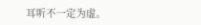耳听不一定为虚。